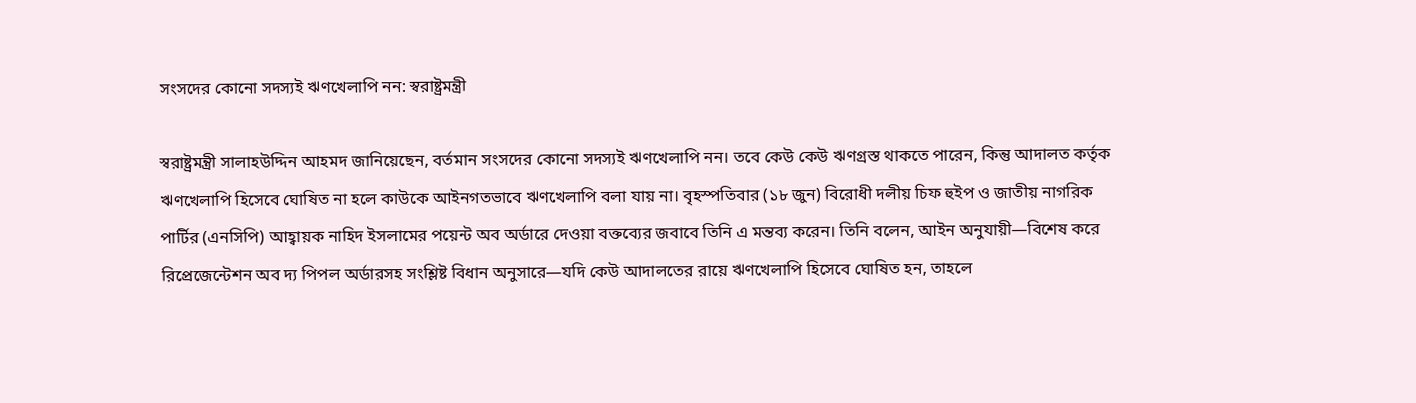সংসদের কোনো সদস্যই ঋণখেলাপি নন: স্বরাষ্ট্রমন্ত্রী

স্বরাষ্ট্রমন্ত্রী সালাহউদ্দিন আহমদ জানিয়েছেন, বর্তমান সংসদের কোনো সদস্যই ঋণখেলাপি নন। তবে কেউ কেউ ঋণগ্রস্ত থাকতে পারেন, কিন্তু আদালত কর্তৃক ঋণখেলাপি হিসেবে ঘোষিত না হলে কাউকে আইনগতভাবে ঋণখেলাপি বলা যায় না। বৃহস্পতিবার (১৮ জুন) বিরোধী দলীয় চিফ হুইপ ও জাতীয় নাগরিক পার্টির (এনসিপি) আহ্বায়ক নাহিদ ইসলামের পয়েন্ট অব অর্ডারে দেওয়া বক্তব্যের জবাবে তিনি এ মন্তব্য করেন। তিনি বলেন, আইন অনুযায়ী—বিশেষ করে রিপ্রেজেন্টেশন অব দ্য পিপল অর্ডারসহ সংশ্লিষ্ট বিধান অনুসারে—যদি কেউ আদালতের রায়ে ঋণখেলাপি হিসেবে ঘোষিত হন, তাহলে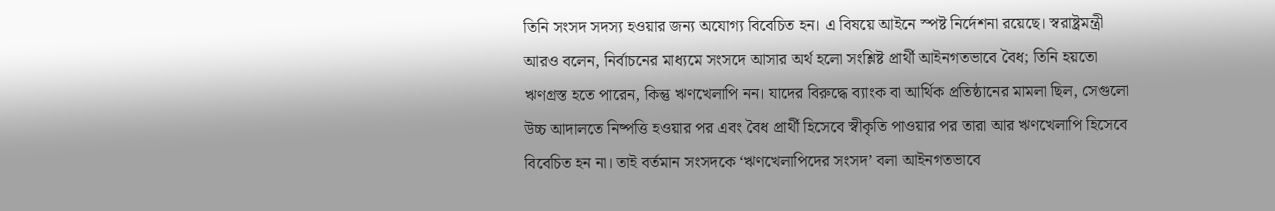তিনি সংসদ সদস্য হওয়ার জন্য অযোগ্য বিবেচিত হন। এ বিষয়ে আইনে স্পষ্ট নির্দেশনা রয়েছে। স্বরাষ্ট্রমন্ত্রী আরও বলেন, নির্বাচনের মাধ্যমে সংসদে আসার অর্থ হলো সংশ্লিষ্ট প্রার্থী আইনগতভাবে বৈধ; তিনি হয়তো ঋণগ্রস্ত হতে পারেন, কিন্তু ঋণখেলাপি নন। যাদের বিরুদ্ধে ব্যাংক বা আর্থিক প্রতিষ্ঠানের মামলা ছিল, সেগুলো উচ্চ আদালতে নিষ্পত্তি হওয়ার পর এবং বৈধ প্রার্থী হিসেবে স্বীকৃতি পাওয়ার পর তারা আর ঋণখেলাপি হিসেবে বিবেচিত হন না। তাই বর্তমান সংসদকে ‘ঋণখেলাপিদের সংসদ’ বলা আইনগতভাবে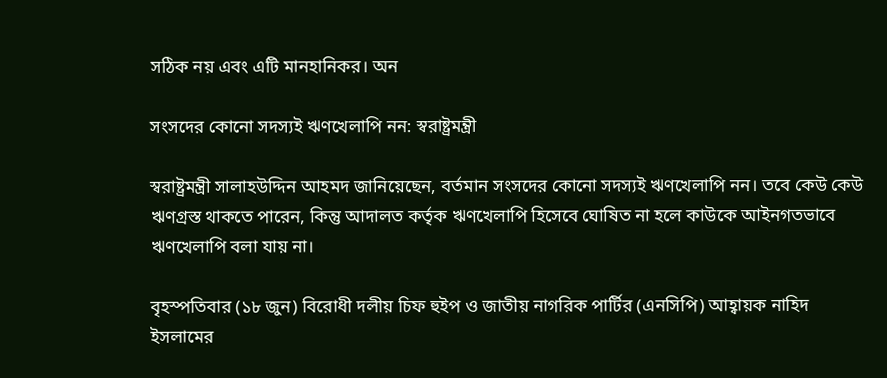সঠিক নয় এবং এটি মানহানিকর। অন

সংসদের কোনো সদস্যই ঋণখেলাপি নন: স্বরাষ্ট্রমন্ত্রী

স্বরাষ্ট্রমন্ত্রী সালাহউদ্দিন আহমদ জানিয়েছেন, বর্তমান সংসদের কোনো সদস্যই ঋণখেলাপি নন। তবে কেউ কেউ ঋণগ্রস্ত থাকতে পারেন, কিন্তু আদালত কর্তৃক ঋণখেলাপি হিসেবে ঘোষিত না হলে কাউকে আইনগতভাবে ঋণখেলাপি বলা যায় না।

বৃহস্পতিবার (১৮ জুন) বিরোধী দলীয় চিফ হুইপ ও জাতীয় নাগরিক পার্টির (এনসিপি) আহ্বায়ক নাহিদ ইসলামের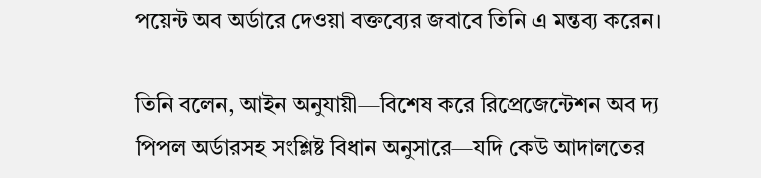পয়েন্ট অব অর্ডারে দেওয়া বক্তব্যের জবাবে তিনি এ মন্তব্য করেন।

তিনি বলেন, আইন অনুযায়ী—বিশেষ করে রিপ্রেজেন্টেশন অব দ্য পিপল অর্ডারসহ সংশ্লিষ্ট বিধান অনুসারে—যদি কেউ আদালতের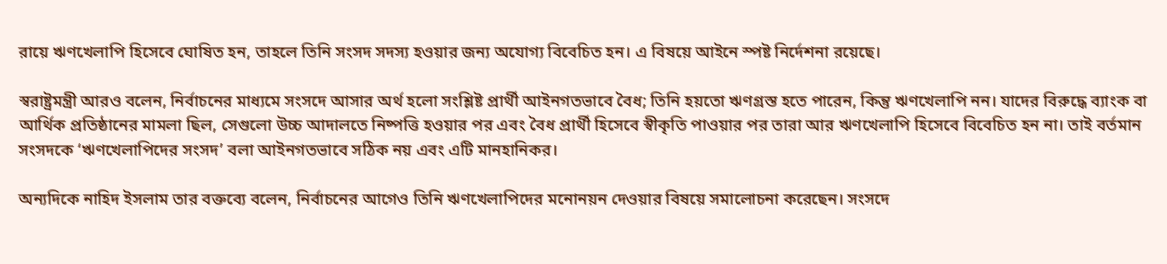রায়ে ঋণখেলাপি হিসেবে ঘোষিত হন, তাহলে তিনি সংসদ সদস্য হওয়ার জন্য অযোগ্য বিবেচিত হন। এ বিষয়ে আইনে স্পষ্ট নির্দেশনা রয়েছে।

স্বরাষ্ট্রমন্ত্রী আরও বলেন, নির্বাচনের মাধ্যমে সংসদে আসার অর্থ হলো সংশ্লিষ্ট প্রার্থী আইনগতভাবে বৈধ; তিনি হয়তো ঋণগ্রস্ত হতে পারেন, কিন্তু ঋণখেলাপি নন। যাদের বিরুদ্ধে ব্যাংক বা আর্থিক প্রতিষ্ঠানের মামলা ছিল, সেগুলো উচ্চ আদালতে নিষ্পত্তি হওয়ার পর এবং বৈধ প্রার্থী হিসেবে স্বীকৃতি পাওয়ার পর তারা আর ঋণখেলাপি হিসেবে বিবেচিত হন না। তাই বর্তমান সংসদকে ‘ঋণখেলাপিদের সংসদ’ বলা আইনগতভাবে সঠিক নয় এবং এটি মানহানিকর।

অন্যদিকে নাহিদ ইসলাম তার বক্তব্যে বলেন, নির্বাচনের আগেও তিনি ঋণখেলাপিদের মনোনয়ন দেওয়ার বিষয়ে সমালোচনা করেছেন। সংসদে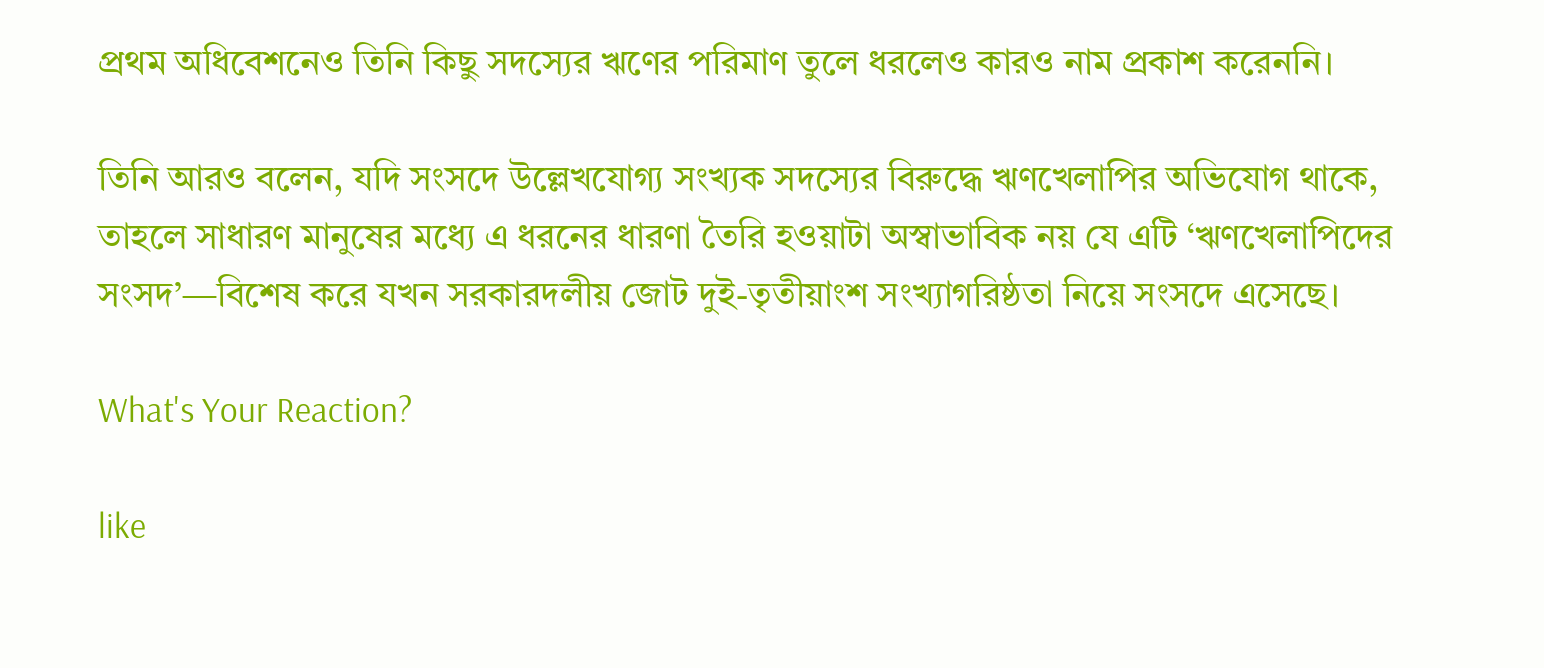প্রথম অধিবেশনেও তিনি কিছু সদস্যের ঋণের পরিমাণ তুলে ধরলেও কারও নাম প্রকাশ করেননি।

তিনি আরও বলেন, যদি সংসদে উল্লেখযোগ্য সংখ্যক সদস্যের বিরুদ্ধে ঋণখেলাপির অভিযোগ থাকে, তাহলে সাধারণ মানুষের মধ্যে এ ধরনের ধারণা তৈরি হওয়াটা অস্বাভাবিক নয় যে এটি ‘ঋণখেলাপিদের সংসদ’—বিশেষ করে যখন সরকারদলীয় জোট দুই-তৃতীয়াংশ সংখ্যাগরিষ্ঠতা নিয়ে সংসদে এসেছে।

What's Your Reaction?

like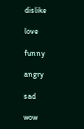dislike

love

funny

angry

sad

wow